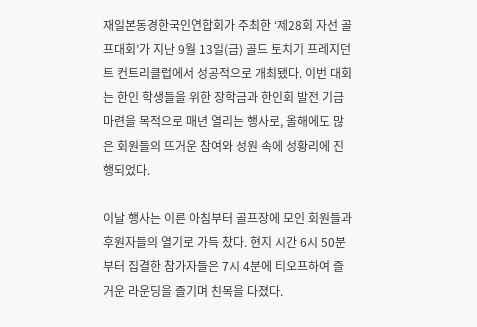재일본동경한국인연합회가 주최한 ‘제28회 자선 골프대회’가 지난 9월 13일(금) 골드 토치기 프레지던트 컨트리클럽에서 성공적으로 개최됐다. 이번 대회는 한인 학생들을 위한 장학금과 한인회 발전 기금 마련을 목적으로 매년 열리는 행사로, 올해에도 많은 회원들의 뜨거운 참여와 성원 속에 성황리에 진행되었다.

이날 행사는 이른 아침부터 골프장에 모인 회원들과 후원자들의 열기로 가득 찼다. 현지 시간 6시 50분부터 집결한 참가자들은 7시 4분에 티오프하여 즐거운 라운딩을 즐기며 친목을 다졌다.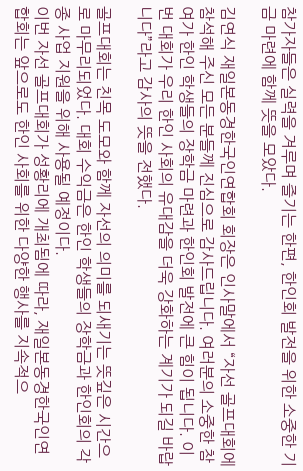참가자들은 실력을 겨루며 즐기는 한편, 한인회 발전을 위한 소중한 기금 마련에 함께 뜻을 모았다.

김연식 재일본동경한국인연합회 회장은 인사말에서 “자선 골프대회에 참석해 주신 모든 분들께 진심으로 감사드립니다. 여러분의 소중한 참여가 한인 학생들의 장학금 마련과 한인회 발전에 큰 힘이 됩니다. 이번 대회가 우리 한인 사회의 유대감을 더욱 강화하는 계기가 되길 바랍니다”라고 감사의 뜻을 전했다.

골프대회는 친목 도모와 함께 자선의 의미를 되새기는 뜻깊은 시간으로 마무리되었다. 대회 수익금은 한인 학생들의 장학금과 한인회의 각종 사업 지원을 위해 사용될 예정이다.
이번 자선 골프대회가 성황리에 개최됨에 따라, 재일본동경한국인연합회는 앞으로도 한인 사회를 위한 다양한 행사를 지속적으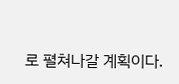로 펼쳐나갈 계획이다.